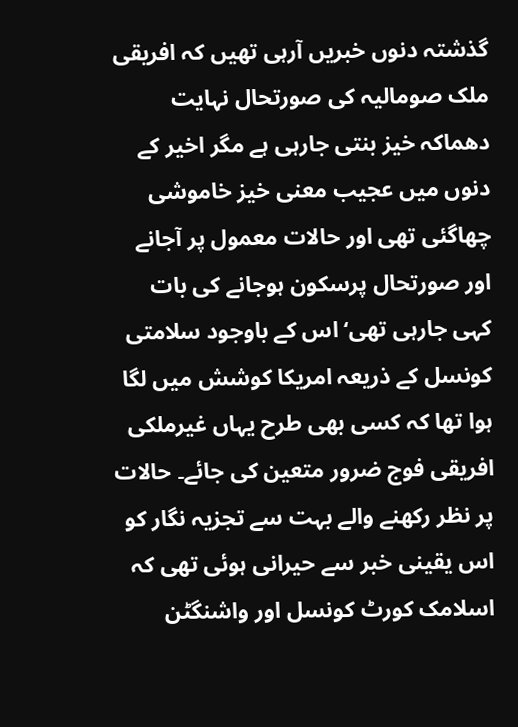گذشتہ دنوں خبریں آرہی تھیں کہ افریقی ملک صومالیہ کی صورتحال نہایت دھماکہ خیز بنتی جارہی ہے مگر اخیر کے دنوں میں عجیب معنی خیز خاموشی چھاگئی تھی اور حالات معمول پر آجانے اور صورتحال پرسکون ہوجانے کی بات کہی جارہی تھی‘ اس کے باوجود سلامتی کونسل کے ذریعہ امریکا کوشش میں لگا ہوا تھا کہ کسی بھی طرح یہاں غیرملکی افریقی فوج ضرور متعین کی جائے۔ حالات پر نظر رکھنے والے بہت سے تجزیہ نگار کو اس یقینی خبر سے حیرانی ہوئی تھی کہ اسلامک کورٹ کونسل اور واشنگٹن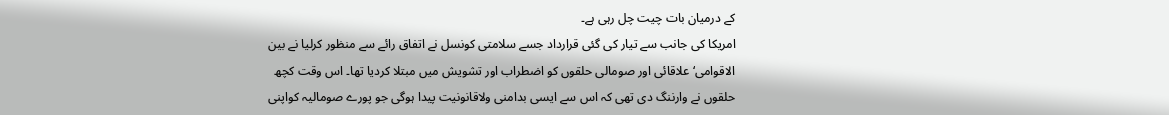کے درمیان بات چیت چل رہی ہے۔
امریکا کی جانب سے تیار کی گئی قرارداد جسے سلامتی کونسل نے اتفاق رائے سے منظور کرلیا نے بین الاقوامی‘ علاقائی اور صومالی حلقوں کو اضطراب اور تشویش میں مبتلا کردیا تھا۔ اس وقت کچھ حلقوں نے وارننگ دی تھی کہ اس سے ایسی بدامنی ولاقانونیت پیدا ہوگی جو پورے صومالیہ کواپنی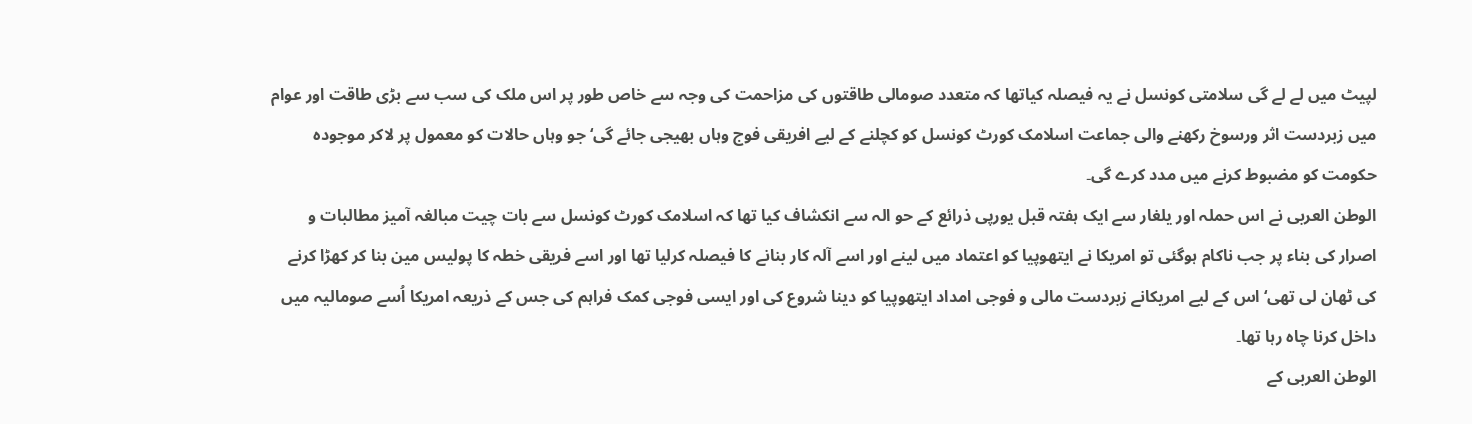لپیٹ میں لے لے گی سلامتی کونسل نے یہ فیصلہ کیاتھا کہ متعدد صومالی طاقتوں کی مزاحمت کی وجہ سے خاص طور پر اس ملک کی سب سے بڑی طاقت اور عوام میں زبردست اثر ورسوخ رکھنے والی جماعت اسلامک کورٹ کونسل کو کچلنے کے لیے افریقی فوج وہاں بھیجی جائے گی‘ جو وہاں حالات کو معمول پر لاکر موجودہ حکومت کو مضبوط کرنے میں مدد کرے گی۔
الوطن العربی نے اس حملہ اور یلغار سے ایک ہفتہ قبل یورپی ذرائع کے حو الہ سے انکشاف کیا تھا کہ اسلامک کورٹ کونسل سے بات چیت مبالغہ آمیز مطالبات و اصرار کی بناء پر جب ناکام ہوگئی تو امریکا نے ایتھوپیا کو اعتماد میں لینے اور اسے آلہ کار بنانے کا فیصلہ کرلیا تھا اور اسے فریقی خطہ کا پولیس مین بنا کر کھڑا کرنے کی ٹھان لی تھی‘ اس کے لیے امریکانے زبردست مالی و فوجی امداد ایتھوپیا کو دینا شروع کی اور ایسی فوجی کمک فراہم کی جس کے ذریعہ امریکا اُسے صومالیہ میں داخل کرنا چاہ رہا تھا۔
الوطن العربی کے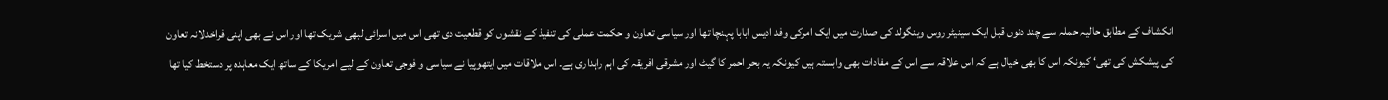انکشاف کے مطابق حالیہ حملہ سے چند دنوں قبل ایک سینیٹر روس وینگولد کی صدارت میں ایک امرکی وفد ادیس ابابا پہنچا تھا اور سیاسی تعاون و حکمت عملی کی تنفیذ کے نقشوں کو قطعیت دی تھی اس میں اسرائی لبھی شریک تھا اور اس نے بھی اپنی فراخدلانہ تعاون کی پیشکش کی تھی‘ کیونکہ اس کا بھی خیال ہے کہ اس علاقہ سے اس کے مفادات بھی وابستہ ہیں کیونکہ یہ بحر احمر کا گیٹ اور مشرقی افریقہ کی اہم راہداری ہے۔ اس ملاقات میں ایتھوپیا نے سیاسی و فوجی تعاون کے لیے امریکا کے ساتھ ایک معاہدہ پر دستخط کیا تھا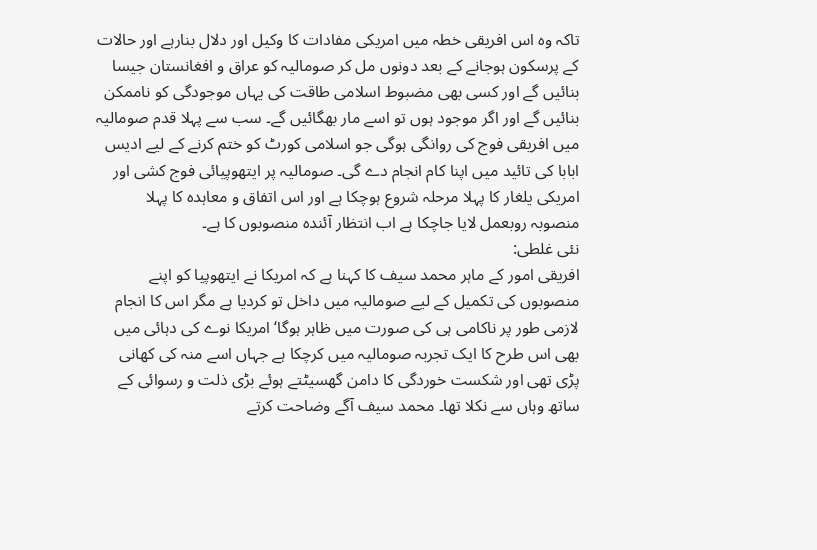تاکہ وہ اس افریقی خطہ میں امریکی مفادات کا وکیل اور دلال بنارہے اور حالات کے پرسکون ہوجانے کے بعد دونوں مل کر صومالیہ کو عراق و افغانستان جیسا بنائیں گے اور کسی بھی مضبوط اسلامی طاقت کی یہاں موجودگی کو ناممکن بنائیں گے اور اگر موجود ہوں تو اسے مار بھگائیں گے۔ سب سے پہلا قدم صومالیہ میں افریقی فوج کی روانگی ہوگی جو اسلامی کورٹ کو ختم کرنے کے لیے ادیس ابابا کی تائید میں اپنا کام انجام دے گی۔ صومالیہ پر ایتھوپیائی فوج کشی اور امریکی یلغار کا پہلا مرحلہ شروع ہوچکا ہے اور اس اتفاق و معاہدہ کا پہلا منصوبہ روبعمل لایا جاچکا ہے اب انتظار آئندہ منصوبوں کا ہے۔
نئی غلطی:
افریقی امور کے ماہر محمد سیف کا کہنا ہے کہ امریکا نے ایتھوپیا کو اپنے منصوبوں کی تکمیل کے لیے صومالیہ میں داخل تو کردیا ہے مگر اس کا انجام لازمی طور پر ناکامی ہی کی صورت میں ظاہر ہوگا‘ امریکا نوے کی دہائی میں بھی اس طرح کا ایک تجربہ صومالیہ میں کرچکا ہے جہاں اسے منہ کی کھانی پڑی تھی اور شکست خوردگی کا دامن گھسیٹتے ہوئے بڑی ذلت و رسوائی کے ساتھ وہاں سے نکلا تھا۔ محمد سیف آگے وضاحت کرتے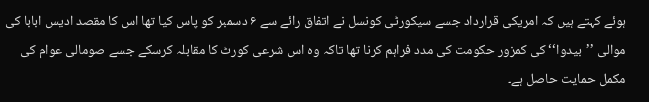ہوئے کہتے ہیں کہ امریکی قرارداد جسے سیکورٹی کونسل نے اتفاق رائے سے ۶ دسمبر کو پاس کیا تھا اس کا مقصد ادیس ابابا کی موالی ’’بیدوا‘‘ کی کمزور حکومت کی مدد فراہم کرنا تھا تاکہ وہ اس شرعی کورٹ کا مقابلہ کرسکے جسے صومالی عوام کی مکمل حمایت حاصل ہے۔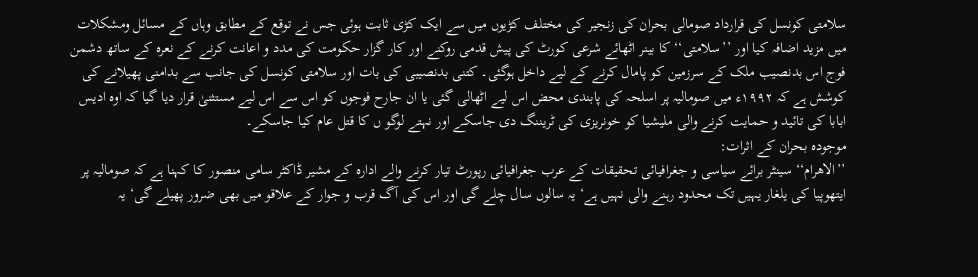سلامتی کونسل کی قرارداد صومالی بحران کی زنجیر کی مختلف کڑیوں میں سے ایک کڑی ثابت ہوئی جس نے توقع کے مطابق وہاں کے مسائل ومشکلات میں مزید اضافہ کیا اور ’’سلامتی‘‘ کا بینر اٹھائے شرعی کورٹ کی پیش قدمی روکنے اور کار گزار حکومت کی مدد و اعانت کرنے کے نعرہ کے ساتھ دشمن فوج اس بدنصیب ملک کے سرزمین کو پامال کرنے کے لیے داخل ہوگئی۔ کتنی بدنصیبی کی بات اور سلامتی کونسل کی جانب سے بدامنی پھیلانے کی کوشش ہے کہ ۱۹۹۲ء میں صومالیہ پر اسلحہ کی پابندی محض اس لیے اٹھالی گئی یا ان جارح فوجوں کو اس سے اس لیے مستثنیٰ قرار دیا گیا کہ اوہ ادیس ابابا کی تائید و حمایت کرنے والی ملیشیا کو خونریزی کی ٹریننگ دی جاسکے اور نہتے لوگو ں کا قتل عام کیا جاسکے۔
موجودہ بحران کے اثرات:
’’الاھرام‘‘ سینٹر برائے سیاسی و جغرافیائی تحقیقات کے عرب جغرافیائی رپورٹ تیار کرنے والے ادارہ کے مشیر ڈاکٹر سامی منصور کا کہنا ہے کہ صومالیہ پر ایتھوپیا کی یلغار یہیں تک محدود رہنے والی نہیں ہے‘ یہ سالوں سال چلے گی اور اس کی آگ قرب و جوار کے علاقو میں بھی ضرور پھیلے گی‘ یہ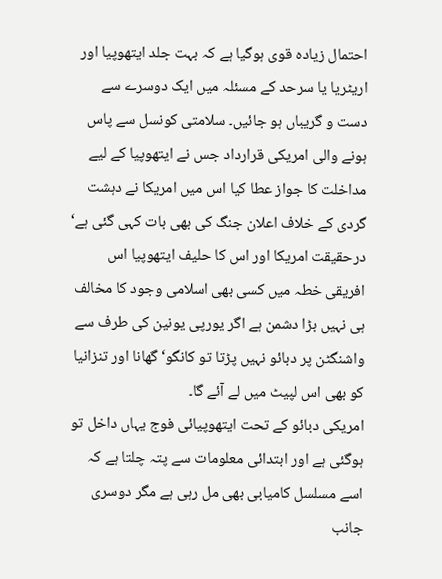احتمال زیادہ قوی ہوگیا ہے کہ بہت جلد ایتھوپیا اور اریٹریا یا سرحد کے مسئلہ میں ایک دوسرے سے دست و گریباں ہو جائیں۔ سلامتی کونسل سے پاس ہونے والی امریکی قرارداد جس نے ایتھوپیا کے لیے مداخلت کا جواز عطا کیا اس میں امریکا نے دہشت گردی کے خلاف اعلان جنگ کی بھی بات کہی گئی ہے‘ درحقیقت امریکا اور اس کا حلیف ایتھوپیا اس افریقی خطہ میں کسی بھی اسلامی وجود کا مخالف ہی نہیں بڑا دشمن ہے اگر یورپی یونین کی طرف سے واشنگٹن پر دبائو نہیں پڑتا تو کانگو‘ گھانا اور تنزانیا کو بھی اس لپیٹ میں لے آئے گا۔
امریکی دبائو کے تحت ایتھوپیائی فوج یہاں داخل تو ہوگئی ہے اور ابتدائی معلومات سے پتہ چلتا ہے کہ اسے مسلسل کامیابی بھی مل رہی ہے مگر دوسری جانب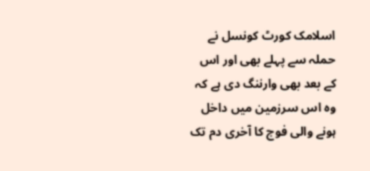اسلامک کورٹ کونسل نے حملہ سے پہلے بھی اور اس کے بعد بھی وارننگ دی ہے کہ وہ اس سرزمین میں داخل ہونے والی فوج کا آخری دم تک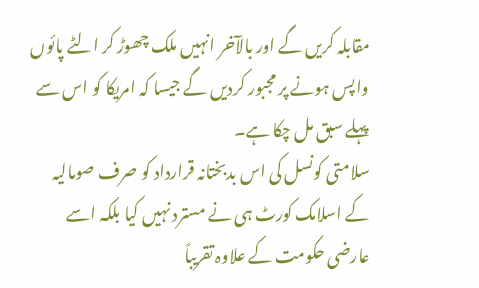مقابلہ کریں گے اور بالآخر انہیں ملک چھوڑ کر الٹے پائوں واپس ہونے پر مجبور کردیں گے جیسا کہ امریکا کو اس سے پہلے سبق مل چکا ہے۔
سلامتی کونسل کی اس بدبختانہ قرارداد کو صرف صومالیہ کے اسلامک کورٹ ہی نے مسترد نہیں کیا بلکہ اسے عارضی حکومت کے علاوہ تقریباً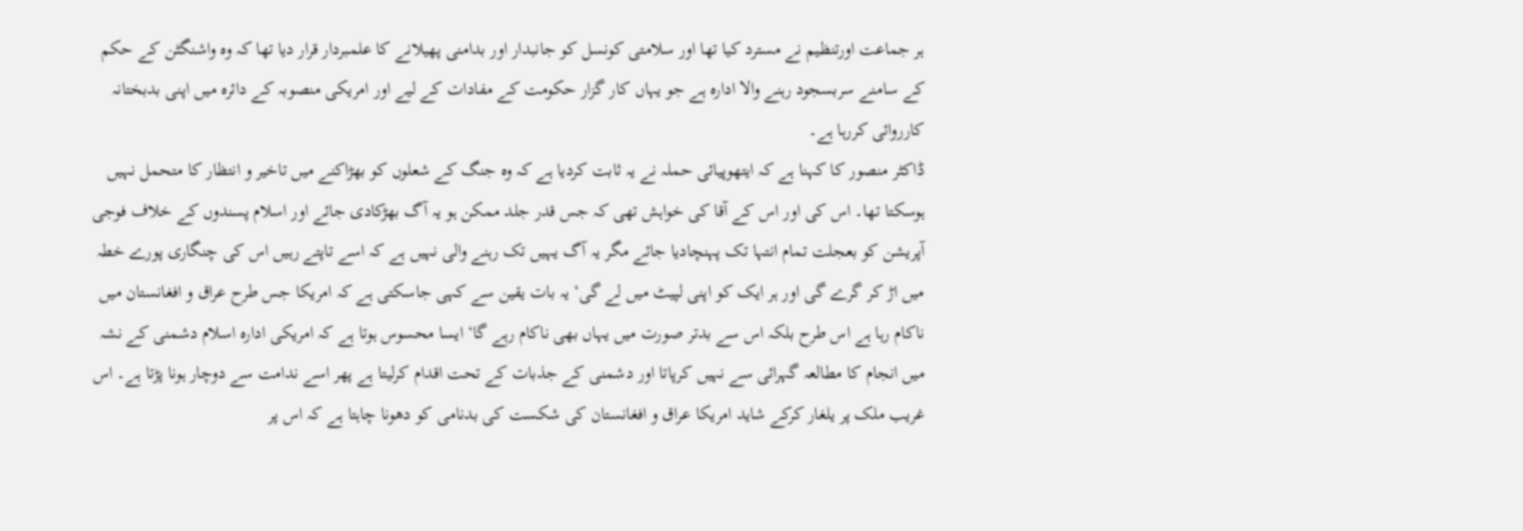ہر جماعت اورتنظیم نے مسترد کیا تھا اور سلامتی کونسل کو جانبدار اور بدامنی پھیلانے کا علمبردار قرار دیا تھا کہ وہ واشنگٹن کے حکم کے سامنے سربسجود رہنے والا ادارہ ہے جو یہاں کار گزار حکومت کے مفادات کے لیے اور امریکی منصوبہ کے دائرہ میں اپنی بدبختانہ کارروائی کررہا ہے۔
ڈاکٹر منصور کا کہنا ہے کہ ایتھوپیائی حملہ نے یہ ثابت کردیا ہے کہ وہ جنگ کے شعلوں کو بھڑاکنے میں تاخیر و انتظار کا متحمل نہیں ہوسکتا تھا۔ اس کی اور اس کے آقا کی خواہش تھی کہ جس قدر جلد ممکن ہو یہ آگ بھڑکادی جائے اور اسلام پسندوں کے خلاف فوجی آپریشن کو بعجلت تمام انتہا تک پہنچادیا جائے مگر یہ آگ یہیں تک رہنے والی نہیں ہے کہ اسے تاپتے رہیں اس کی چنگاری پورے خطہ میں اڑ کر گرے گی اور ہر ایک کو اپنی لپیٹ میں لے گی‘ یہ بات یقین سے کہی جاسکتی ہے کہ امریکا جس طرح عراق و افغانستان میں ناکام رہا ہے اس طرح بلکہ اس سے بدتر صورت میں یہاں بھی ناکام رہے گا‘ ایسا محسوس ہوتا ہے کہ امریکی ادارہ اسلام دشمنی کے نشہ میں انجام کا مطالعہ گہرائی سے نہیں کرپاتا اور دشمنی کے جذبات کے تحت اقدام کرلیتا ہے پھر اسے ندامت سے دوچار ہونا پڑتا ہے۔ اس غریب ملک پر یلغار کرکے شاید امریکا عراق و افغانستان کی شکست کی بدنامی کو دھونا چاہتا ہے کہ اس پر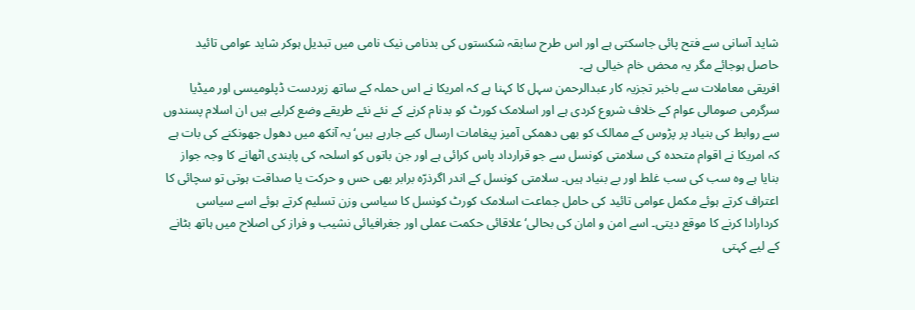شاید آسانی سے فتح پائی جاسکتی ہے اور اس طرح سابقہ شکستوں کی بدنامی نیک نامی میں تبدیل ہوکر شاید عوامی تائید حاصل ہوجائے مگر یہ محض خام خیالی ہے۔
افریقی معاملات سے باخبر تجزیہ کار عبدالرحمن سہل کا کہنا ہے کہ امریکا نے اس حملہ کے ساتھ زبردست ڈپلومیسی اور میڈیا سرگرمی صومالی عوام کے خلاف شروع کردی ہے اور اسلامک کورٹ کو بدنام کرنے کے نئے نئے طریقے وضع کرلیے ہیں ان اسلام پسندوں سے روابط کی بنیاد پر پڑوس کے ممالک کو بھی دھمکی آمیز پیغامات ارسال کیے جارہے ہیں‘ یہ آنکھ میں دھول جھونکنے کی بات ہے کہ امریکا نے اقوام متحدہ کی سلامتی کونسل سے جو قرارداد پاس کرائی ہے اور جن باتوں کو اسلحہ کی پابندی اٹھانے کا وجہ جواز بنایا ہے وہ سب کی سب غلط اور بے بنیاد ہیں۔ سلامتی کونسل کے اندر اگرذرّہ برابر بھی حس و حرکت یا صداقت ہوتی تو سچائی کا اعتراف کرتے ہوئے مکمل عوامی تائید کی حامل جماعت اسلامک کورٹ کونسل کا سیاسی وزن تسلیم کرتے ہوئے اسے سیاسی کردارادا کرنے کا موقع دیتی۔ اسے امن و امان کی بحالی‘ علاقائی حکمت عملی اور جغرافیائی نشیب و فراز کی اصلاح میں ہاتھ بٹانے کے لیے کہتی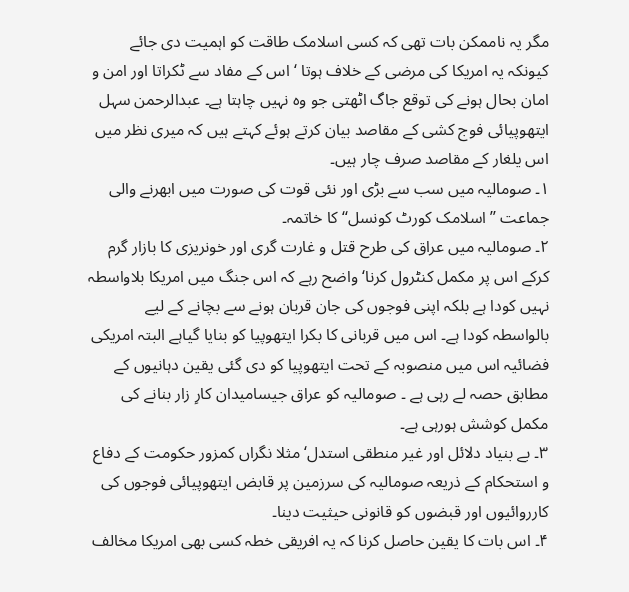مگر یہ ناممکن بات تھی کہ کسی اسلامک طاقت کو اہمیت دی جائے کیونکہ یہ امریکا کی مرضی کے خلاف ہوتا ‘ اس کے مفاد سے ٹکراتا اور امن و امان بحال ہونے کی توقع جاگ اٹھتی جو وہ نہیں چاہتا ہے۔ عبدالرحمن سہل ایتھوپیائی فوج کشی کے مقاصد بیان کرتے ہوئے کہتے ہیں کہ میری نظر میں اس یلغار کے مقاصد صرف چار ہیں۔
۱۔ صومالیہ میں سب سے بڑی اور نئی قوت کی صورت میں ابھرنے والی جماعت ’’اسلامک کورٹ کونسل‘‘ کا خاتمہ۔
۲۔ صومالیہ میں عراق کی طرح قتل و غارت گری اور خونریزی کا بازار گرم کرکے اس پر مکمل کنٹرول کرنا‘ واضح رہے کہ اس جنگ میں امریکا بلاواسطہ نہیں کودا ہے بلکہ اپنی فوجوں کی جان قربان ہونے سے بچانے کے لیے بالواسطہ کودا ہے۔ اس میں قربانی کا بکرا ایتھوپیا کو بنایا گیاہے البتہ امریکی فضائیہ اس میں منصوبہ کے تحت ایتھوپیا کو دی گئی یقین دہانیوں کے مطابق حصہ لے رہی ہے ۔ صومالیہ کو عراق جیسامیدان کارِ زار بنانے کی مکمل کوشش ہورہی ہے۔
۳۔ بے بنیاد دلائل اور غیر منطقی استدل‘ مثلا نگراں کمزور حکومت کے دفاع و استحکام کے ذریعہ صومالیہ کی سرزمین پر قابض ایتھوپیائی فوجوں کی کارروائیوں اور قبضوں کو قانونی حیثیت دینا۔
۴۔ اس بات کا یقین حاصل کرنا کہ یہ افریقی خطہ کسی بھی امریکا مخالف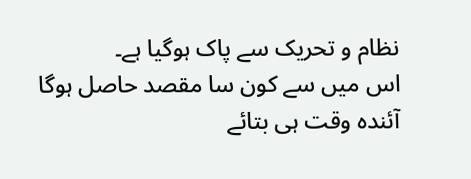نظام و تحریک سے پاک ہوگیا ہے۔
اس میں سے کون سا مقصد حاصل ہوگا آئندہ وقت ہی بتائے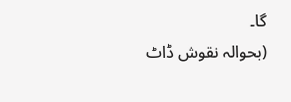گا۔
(بحوالہ نقوش ڈاٹ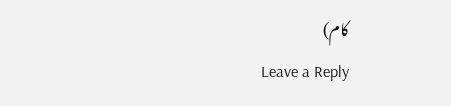کام)
Leave a Reply